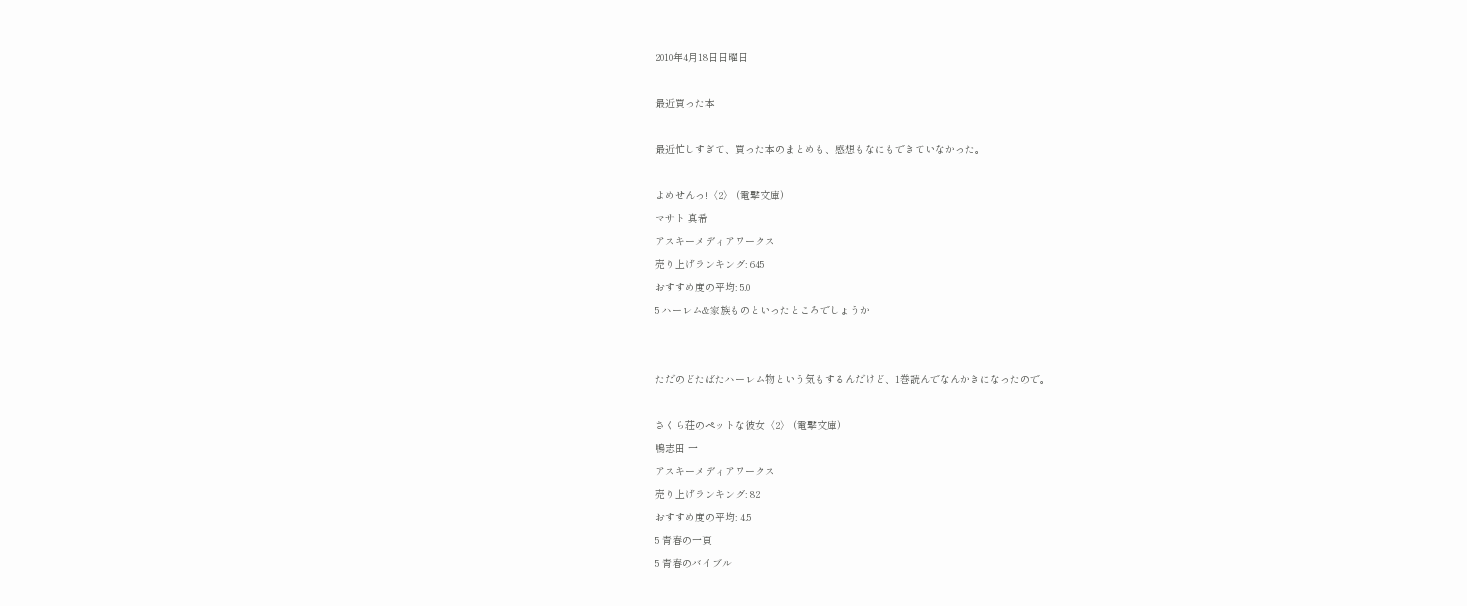2010年4月18日日曜日

最近買った本

最近忙しすぎて、買った本のまとめも、感想もなにもできていなかった。

よめせんっ!〈2〉 (電撃文庫)
マサト 真希
アスキーメディアワークス
売り上げランキング: 645
おすすめ度の平均: 5.0
5 ハーレム&家族ものといったところでしょうか


ただのどたばたハーレム物という気もするんだけど、1巻読んでなんかきになったので。

さくら荘のペットな彼女〈2〉 (電撃文庫)
鴨志田 一
アスキーメディアワークス
売り上げランキング: 82
おすすめ度の平均: 4.5
5 青春の一頁
5 青春のバイブル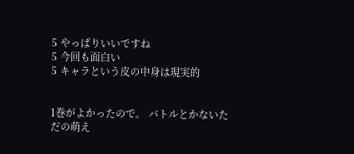5 やっぱりいいですね
5 今回も面白い
5 キャラという皮の中身は現実的


1巻がよかったので。 バトルとかないただの萌え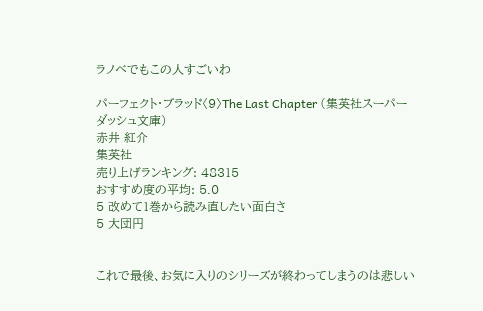ラノベでもこの人すごいわ

パーフェクト・ブラッド〈9〉The Last Chapter (集英社スーパーダッシュ文庫)
赤井 紅介
集英社
売り上げランキング: 48315
おすすめ度の平均: 5.0
5 改めて1巻から読み直したい面白さ
5 大団円


これで最後、お気に入りのシリーズが終わってしまうのは悲しい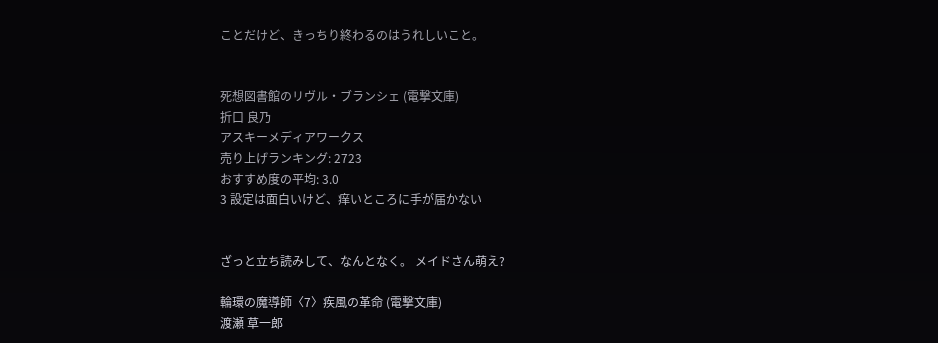ことだけど、きっちり終わるのはうれしいこと。


死想図書館のリヴル・ブランシェ (電撃文庫)
折口 良乃
アスキーメディアワークス
売り上げランキング: 2723
おすすめ度の平均: 3.0
3 設定は面白いけど、痒いところに手が届かない


ざっと立ち読みして、なんとなく。 メイドさん萌え?

輪環の魔導師〈7〉疾風の革命 (電撃文庫)
渡瀬 草一郎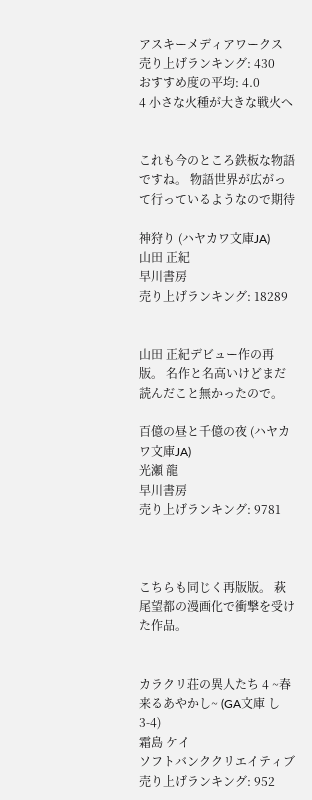アスキーメディアワークス
売り上げランキング: 430
おすすめ度の平均: 4.0
4 小さな火種が大きな戦火へ


これも今のところ鉄板な物語ですね。 物語世界が広がって行っているようなので期待

神狩り (ハヤカワ文庫JA)
山田 正紀
早川書房
売り上げランキング: 18289


山田 正紀デビュー作の再版。 名作と名高いけどまだ読んだこと無かったので。

百億の昼と千億の夜 (ハヤカワ文庫JA)
光瀬 龍
早川書房
売り上げランキング: 9781



こちらも同じく再版版。 萩尾望都の漫画化で衝撃を受けた作品。


カラクリ荘の異人たち 4 ~春来るあやかし~ (GA文庫 し 3-4)
霜島 ケイ
ソフトバンククリエイティブ
売り上げランキング: 952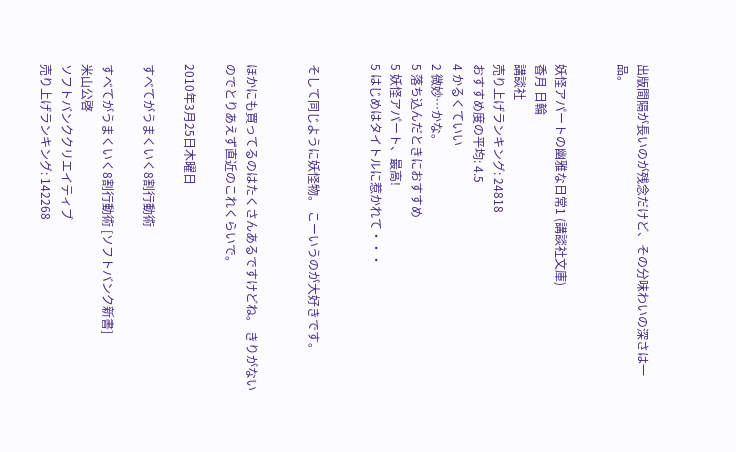出版間隔が長いのが残念だけど、その分味わいの深さは一品。


妖怪アパートの幽雅な日常1 (講談社文庫)
香月 日輪
講談社
売り上げランキング: 24818
おすすめ度の平均: 4.5
4 かるくていい
2 微妙…かな。
5 落ち込んだときにおすすめ
5 妖怪アパート、最高!
5 はじめはタイトルに惹かれて・・・


そして同じように妖怪物。 こーいうのが大好きです。


ほかにも買ってるのはたくさんあるですけどね。 きりがないのでとりあえず直近のこれくらいで。

2010年3月25日木曜日

すべてがうまくいく8割行動術

すべてがうまくいく8割行動術 [ソフトバンク新書]
米山公啓
ソフトバンククリエイティブ
売り上げランキング: 142268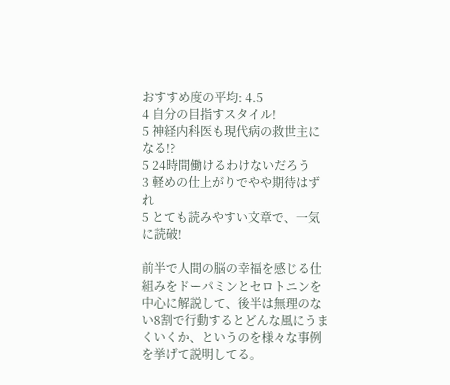おすすめ度の平均: 4.5
4 自分の目指すスタイル!
5 神経内科医も現代病の救世主になる!?
5 24時間働けるわけないだろう
3 軽めの仕上がりでやや期待はずれ
5 とても読みやすい文章で、一気に読破!

前半で人間の脳の幸福を感じる仕組みをドーパミンとセロトニンを中心に解説して、後半は無理のない8割で行動するとどんな風にうまくいくか、というのを様々な事例を挙げて説明してる。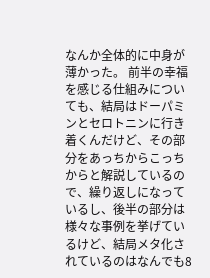なんか全体的に中身が薄かった。 前半の幸福を感じる仕組みについても、結局はドーパミンとセロトニンに行き着くんだけど、その部分をあっちからこっちからと解説しているので、繰り返しになっているし、後半の部分は様々な事例を挙げているけど、結局メタ化されているのはなんでも8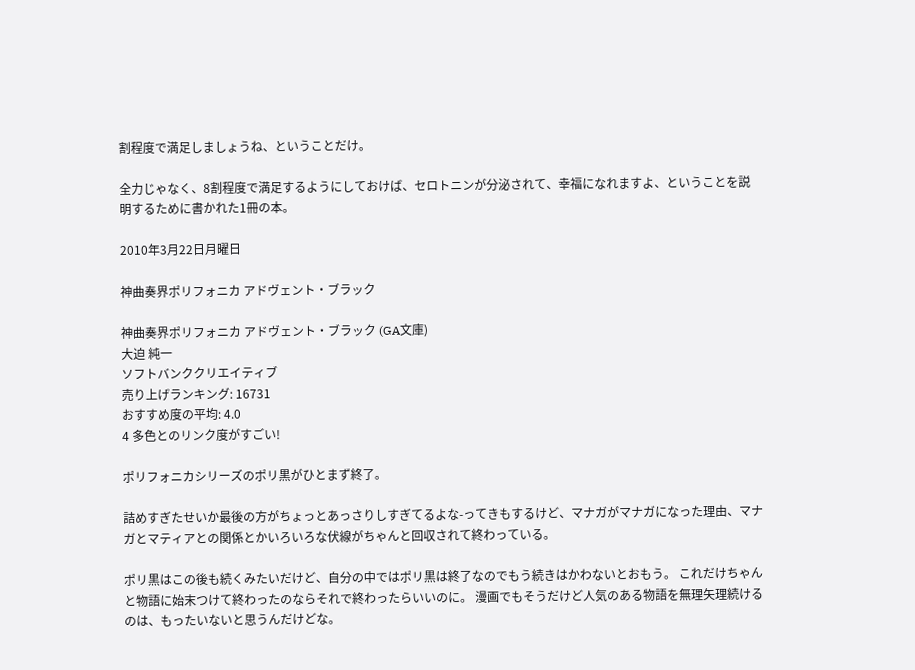割程度で満足しましょうね、ということだけ。

全力じゃなく、8割程度で満足するようにしておけば、セロトニンが分泌されて、幸福になれますよ、ということを説明するために書かれた1冊の本。

2010年3月22日月曜日

神曲奏界ポリフォニカ アドヴェント・ブラック

神曲奏界ポリフォニカ アドヴェント・ブラック (GA文庫)
大迫 純一
ソフトバンククリエイティブ
売り上げランキング: 16731
おすすめ度の平均: 4.0
4 多色とのリンク度がすごい!

ポリフォニカシリーズのポリ黒がひとまず終了。

詰めすぎたせいか最後の方がちょっとあっさりしすぎてるよな-ってきもするけど、マナガがマナガになった理由、マナガとマティアとの関係とかいろいろな伏線がちゃんと回収されて終わっている。

ポリ黒はこの後も続くみたいだけど、自分の中ではポリ黒は終了なのでもう続きはかわないとおもう。 これだけちゃんと物語に始末つけて終わったのならそれで終わったらいいのに。 漫画でもそうだけど人気のある物語を無理矢理続けるのは、もったいないと思うんだけどな。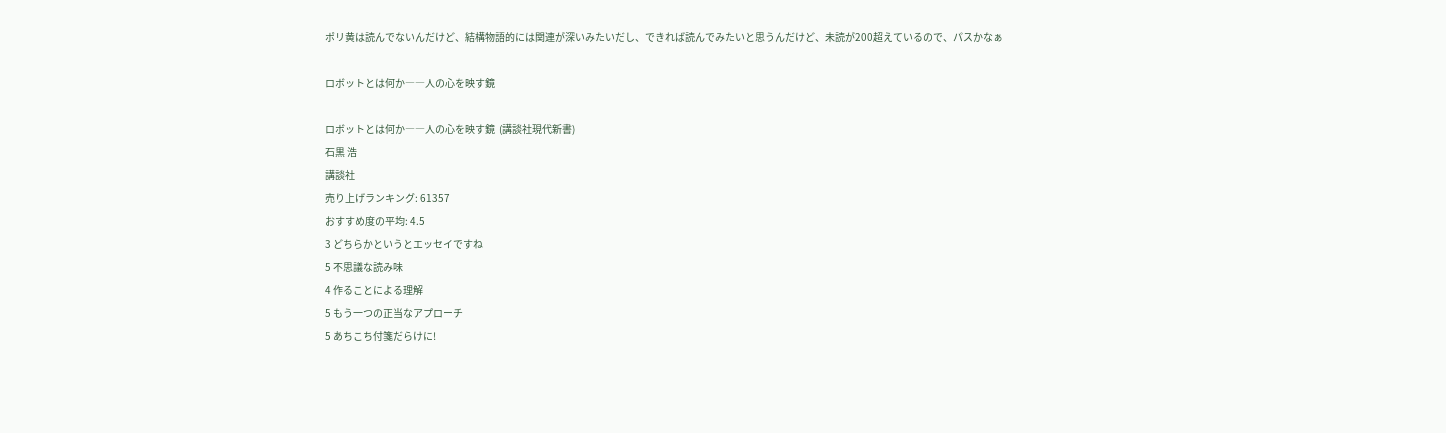ポリ黄は読んでないんだけど、結構物語的には関連が深いみたいだし、できれば読んでみたいと思うんだけど、未読が200超えているので、パスかなぁ

ロボットとは何か――人の心を映す鏡

ロボットとは何か――人の心を映す鏡  (講談社現代新書)
石黒 浩
講談社
売り上げランキング: 61357
おすすめ度の平均: 4.5
3 どちらかというとエッセイですね
5 不思議な読み味
4 作ることによる理解
5 もう一つの正当なアプローチ
5 あちこち付箋だらけに!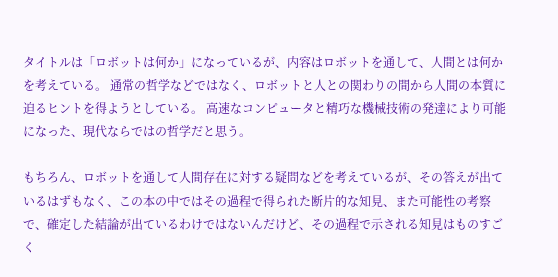タイトルは「ロボットは何か」になっているが、内容はロボットを通して、人間とは何かを考えている。 通常の哲学などではなく、ロボットと人との関わりの間から人間の本質に迫るヒントを得ようとしている。 高速なコンピュータと精巧な機械技術の発達により可能になった、現代ならではの哲学だと思う。

もちろん、ロボットを通して人間存在に対する疑問などを考えているが、その答えが出ているはずもなく、この本の中ではその過程で得られた断片的な知見、また可能性の考察で、確定した結論が出ているわけではないんだけど、その過程で示される知見はものすごく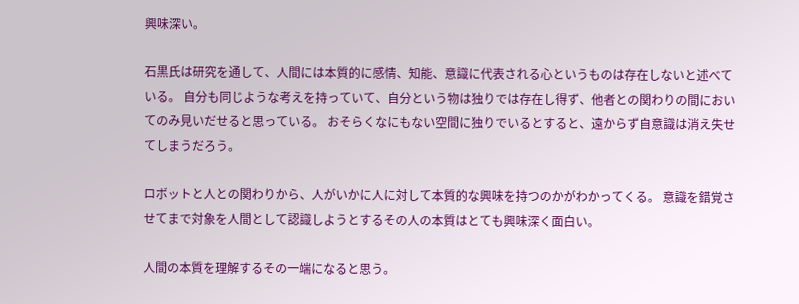興味深い。

石黒氏は研究を通して、人間には本質的に感情、知能、意識に代表される心というものは存在しないと述べている。 自分も同じような考えを持っていて、自分という物は独りでは存在し得ず、他者との関わりの間においてのみ見いだせると思っている。 おそらくなにもない空間に独りでいるとすると、遠からず自意識は消え失せてしまうだろう。

ロボットと人との関わりから、人がいかに人に対して本質的な興味を持つのかがわかってくる。 意識を錯覚させてまで対象を人間として認識しようとするその人の本質はとても興味深く面白い。

人間の本質を理解するその一端になると思う。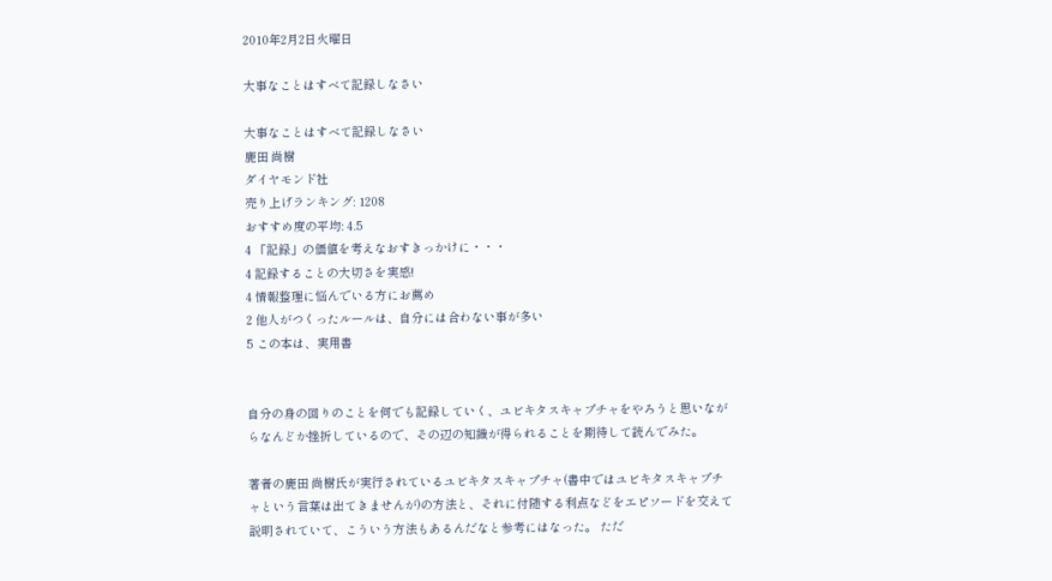2010年2月2日火曜日

大事なことはすべて記録しなさい

大事なことはすべて記録しなさい
鹿田 尚樹
ダイヤモンド社
売り上げランキング: 1208
おすすめ度の平均: 4.5
4 「記録」の価値を考えなおすきっかけに・・・
4 記録することの大切さを実感!
4 情報整理に悩んでいる方にお薦め
2 他人がつくったルールは、自分には合わない事が多い
5 この本は、実用書


自分の身の回りのことを何でも記録していく、ユビキタスキャプチャをやろうと思いながらなんどか挫折しているので、その辺の知識が得られることを期待して読んでみた。

著者の鹿田 尚樹氏が実行されているユビキタスキャプチャ(書中ではユビキタスキャプチャという言葉は出てきませんが)の方法と、それに付随する利点などをエピソードを交えて説明されていて、こういう方法もあるんだなと参考にはなった。 ただ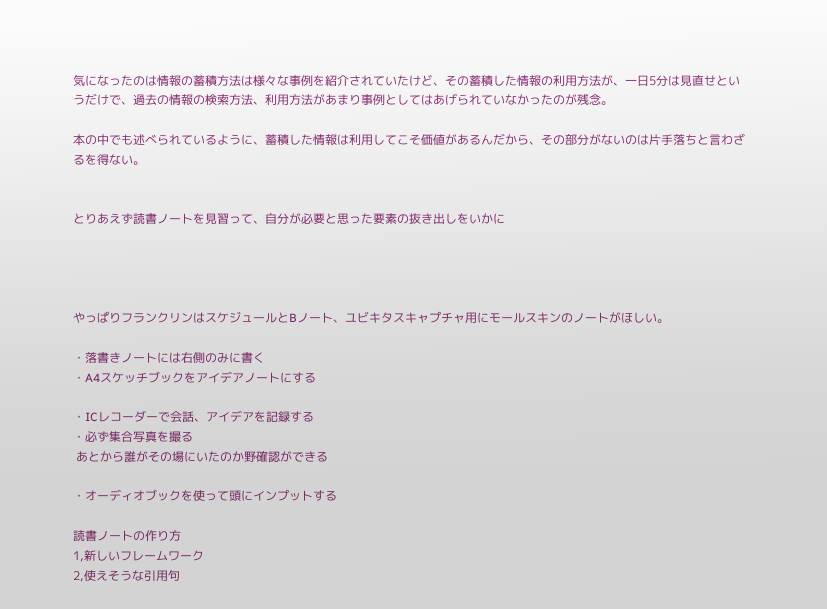気になったのは情報の蓄積方法は様々な事例を紹介されていたけど、その蓄積した情報の利用方法が、一日5分は見直せというだけで、過去の情報の検索方法、利用方法があまり事例としてはあげられていなかったのが残念。

本の中でも述べられているように、蓄積した情報は利用してこそ価値があるんだから、その部分がないのは片手落ちと言わざるを得ない。


とりあえず読書ノートを見習って、自分が必要と思った要素の抜き出しをいかに




やっぱりフランクリンはスケジュールとBノート、ユビキタスキャプチャ用にモールスキンのノートがほしい。

・落書きノートには右側のみに書く
・A4スケッチブックをアイデアノートにする

・ICレコーダーで会話、アイデアを記録する
・必ず集合写真を撮る
 あとから誰がその場にいたのか野確認ができる

・オーディオブックを使って頭にインプットする

読書ノートの作り方
1,新しいフレームワーク
2,使えそうな引用句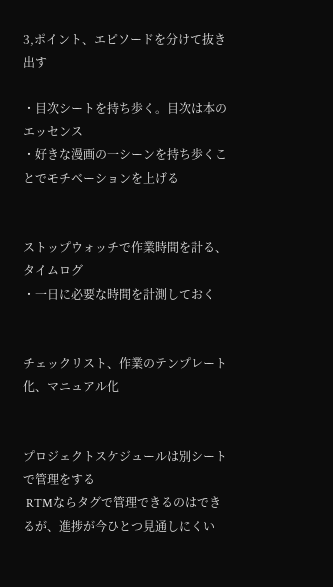3,ポイント、エピソードを分けて抜き出す

・目次シートを持ち歩く。目次は本のエッセンス
・好きな漫画の一シーンを持ち歩くことでモチベーションを上げる


ストップウォッチで作業時間を計る、タイムログ
・一日に必要な時間を計測しておく


チェックリスト、作業のテンプレート化、マニュアル化


プロジェクトスケジュールは別シートで管理をする
 RTMならタグで管理できるのはできるが、進捗が今ひとつ見通しにくい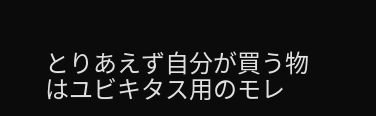とりあえず自分が買う物はユビキタス用のモレ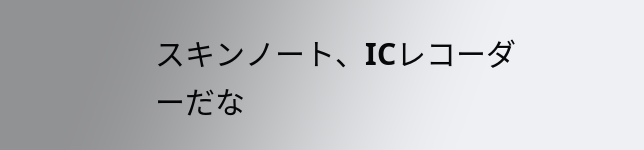スキンノート、ICレコーダーだな